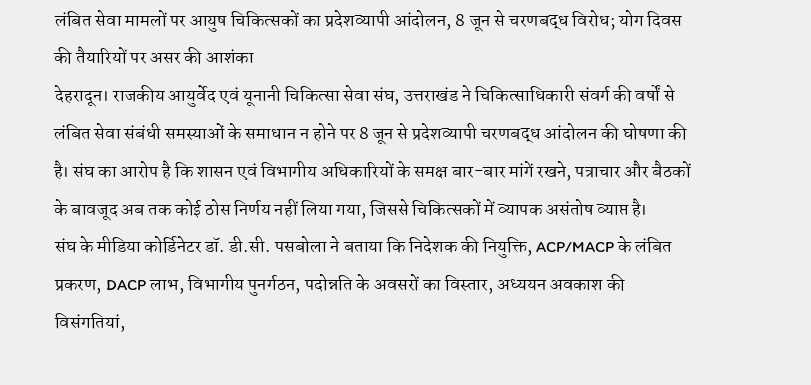लंबित सेवा मामलों पर आयुष चिकित्सकों का प्रदेशव्यापी आंदोलन, 8 जून से चरणबद्ध विरोध; योग दिवस की तैयारियों पर असर की आशंका
देहरादून। राजकीय आयुर्वेद एवं यूनानी चिकित्सा सेवा संघ, उत्तराखंड ने चिकित्साधिकारी संवर्ग की वर्षों से लंबित सेवा संबंधी समस्याओं के समाधान न होने पर 8 जून से प्रदेशव्यापी चरणबद्ध आंदोलन की घोषणा की है। संघ का आरोप है कि शासन एवं विभागीय अधिकारियों के समक्ष बार-बार मांगें रखने, पत्राचार और बैठकों के बावजूद अब तक कोई ठोस निर्णय नहीं लिया गया, जिससे चिकित्सकों में व्यापक असंतोष व्याप्त है।
संघ के मीडिया कोर्डिनेटर डॉ. डी.सी. पसबोला ने बताया कि निदेशक की नियुक्ति, ACP/MACP के लंबित प्रकरण, DACP लाभ, विभागीय पुनर्गठन, पदोन्नति के अवसरों का विस्तार, अध्ययन अवकाश की विसंगतियां,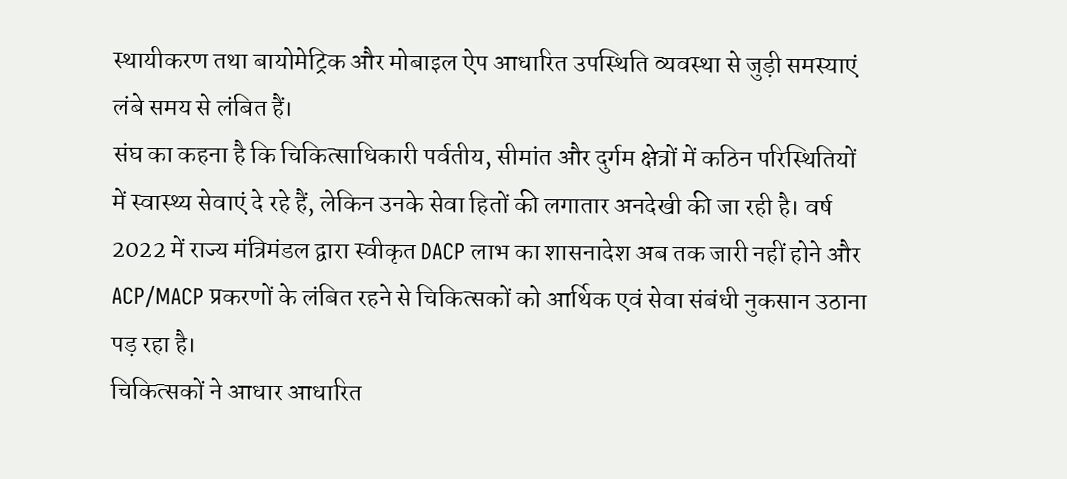स्थायीकरण तथा बायोमेट्रिक और मोबाइल ऐप आधारित उपस्थिति व्यवस्था से जुड़ी समस्याएं लंबे समय से लंबित हैं।
संघ का कहना है कि चिकित्साधिकारी पर्वतीय, सीमांत और दुर्गम क्षेत्रों में कठिन परिस्थितियों में स्वास्थ्य सेवाएं दे रहे हैं, लेकिन उनके सेवा हितों की लगातार अनदेखी की जा रही है। वर्ष 2022 में राज्य मंत्रिमंडल द्वारा स्वीकृत DACP लाभ का शासनादेश अब तक जारी नहीं होने और ACP/MACP प्रकरणों के लंबित रहने से चिकित्सकों को आर्थिक एवं सेवा संबंधी नुकसान उठाना पड़ रहा है।
चिकित्सकों ने आधार आधारित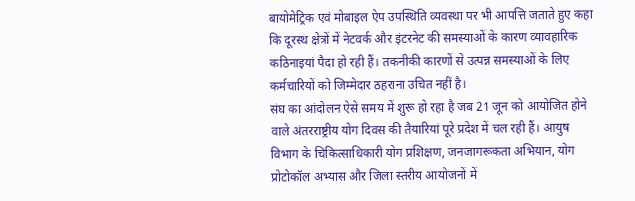बायोमेट्रिक एवं मोबाइल ऐप उपस्थिति व्यवस्था पर भी आपत्ति जताते हुए कहा कि दूरस्थ क्षेत्रों में नेटवर्क और इंटरनेट की समस्याओं के कारण व्यावहारिक कठिनाइयां पैदा हो रही हैं। तकनीकी कारणों से उत्पन्न समस्याओं के लिए कर्मचारियों को जिम्मेदार ठहराना उचित नहीं है।
संघ का आंदोलन ऐसे समय में शुरू हो रहा है जब 21 जून को आयोजित होने वाले अंतरराष्ट्रीय योग दिवस की तैयारियां पूरे प्रदेश में चल रही हैं। आयुष विभाग के चिकित्साधिकारी योग प्रशिक्षण, जनजागरूकता अभियान, योग प्रोटोकॉल अभ्यास और जिला स्तरीय आयोजनों में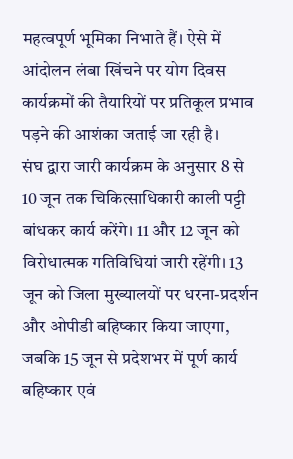महत्वपूर्ण भूमिका निभाते हैं। ऐसे में आंदोलन लंबा खिंचने पर योग दिवस कार्यक्रमों की तैयारियों पर प्रतिकूल प्रभाव पड़ने की आशंका जताई जा रही है।
संघ द्वारा जारी कार्यक्रम के अनुसार 8 से 10 जून तक चिकित्साधिकारी काली पट्टी बांधकर कार्य करेंगे। 11 और 12 जून को विरोधात्मक गतिविधियां जारी रहेंगी। 13 जून को जिला मुख्यालयों पर धरना-प्रदर्शन और ओपीडी बहिष्कार किया जाएगा, जबकि 15 जून से प्रदेशभर में पूर्ण कार्य बहिष्कार एवं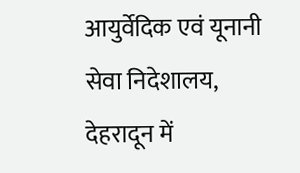आयुर्वेदिक एवं यूनानी सेवा निदेशालय, देहरादून में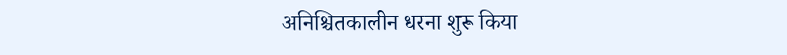अनिश्चितकालीन धरना शुरू किया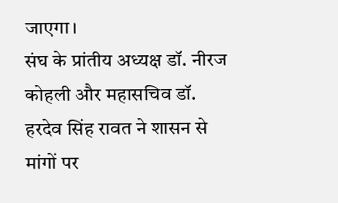जाएगा।
संघ के प्रांतीय अध्यक्ष डॉ. नीरज कोहली और महासचिव डॉ. हरदेव सिंह रावत ने शासन से मांगों पर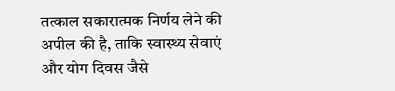तत्काल सकारात्मक निर्णय लेने की अपील की है, ताकि स्वास्थ्य सेवाएं और योग दिवस जैसे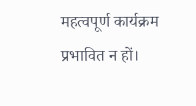महत्वपूर्ण कार्यक्रम प्रभावित न हों।